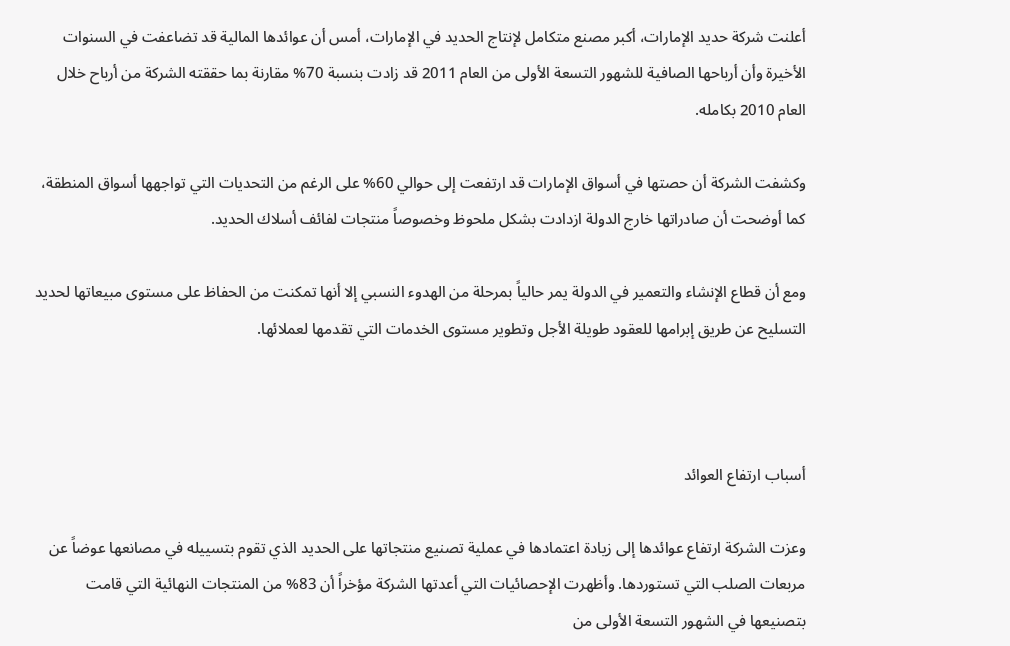أعلنت شركة حديد الإمارات، أكبر مصنع متكامل لإنتاج الحديد في الإمارات، أمس أن عوائدها المالية قد تضاعفت في السنوات الأخيرة وأن أرباحها الصافية للشهور التسعة الأولى من العام 2011 قد زادت بنسبة 70% مقارنة بما حققته الشركة من أرباح خلال العام 2010 بكامله.

وكشفت الشركة أن حصتها في أسواق الإمارات قد ارتفعت إلى حوالي 60% على الرغم من التحديات التي تواجهها أسواق المنطقة، كما أوضحت أن صادراتها خارج الدولة ازدادت بشكل ملحوظ وخصوصاً منتجات لفائف أسلاك الحديد.

ومع أن قطاع الإنشاء والتعمير في الدولة يمر حالياً بمرحلة من الهدوء النسبي إلا أنها تمكنت من الحفاظ على مستوى مبيعاتها لحديد التسليح عن طريق إبرامها للعقود طويلة الأجل وتطوير مستوى الخدمات التي تقدمها لعملائها.



أسباب ارتفاع العوائد

وعزت الشركة ارتفاع عوائدها إلى زيادة اعتمادها في عملية تصنيع منتجاتها على الحديد الذي تقوم بتسييله في مصانعها عوضاً عن مربعات الصلب التي تستوردها. وأظهرت الإحصائيات التي أعدتها الشركة مؤخراً أن 83% من المنتجات النهائية التي قامت بتصنيعها في الشهور التسعة الأولى من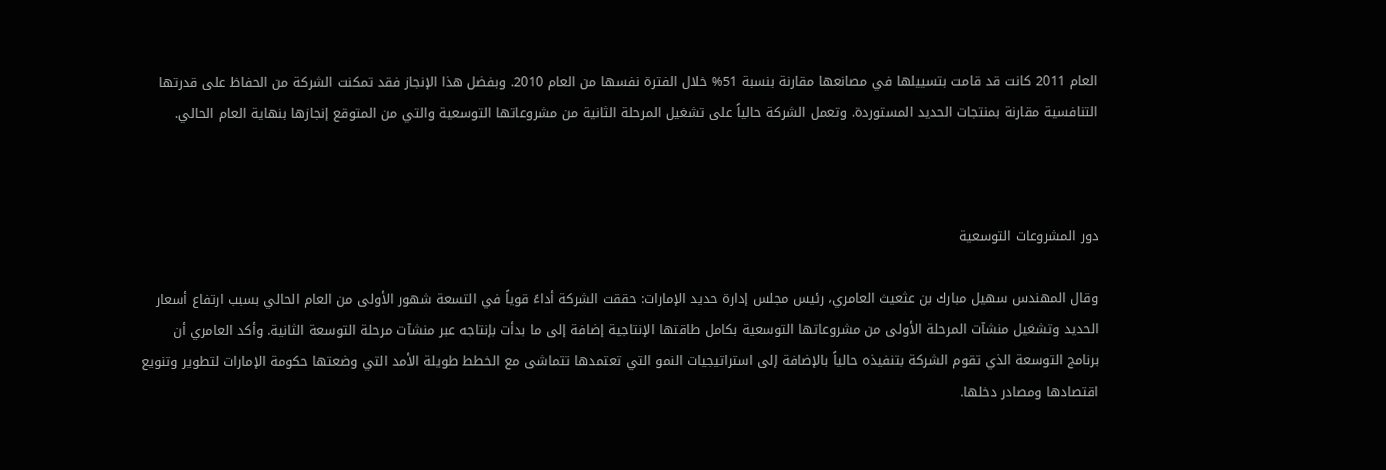العام 2011 كانت قد قامت بتسييلها في مصانعها مقارنة بنسبة 51% خلال الفترة نفسها من العام 2010. وبفضل هذا الإنجاز فقد تمكنت الشركة من الحفاظ على قدرتها التنافسية مقارنة بمنتجات الحديد المستوردة. وتعمل الشركة حالياً على تشغيل المرحلة الثانية من مشروعاتها التوسعية والتي من المتوقع إنجازها بنهاية العام الحالي.



دور المشروعات التوسعية

وقال المهندس سهيل مبارك بن عثعيث العامري، رئيس مجلس إدارة حديد الإمارات: حققت الشركة أداءً قوياً في التسعة شهور الأولى من العام الحالي بسبب ارتفاع أسعار الحديد وتشغيل منشآت المرحلة الأولى من مشروعاتها التوسعية بكامل طاقتها الإنتاجية إضافة إلى ما بدأت بإنتاجه عبر منشآت مرحلة التوسعة الثانية. وأكد العامري أن برنامج التوسعة الذي تقوم الشركة بتنفيذه حالياً بالإضافة إلى استراتيجيات النمو التي تعتمدها تتماشى مع الخطط طويلة الأمد التي وضعتها حكومة الإمارات لتطوير وتنويع اقتصادها ومصادر دخلها.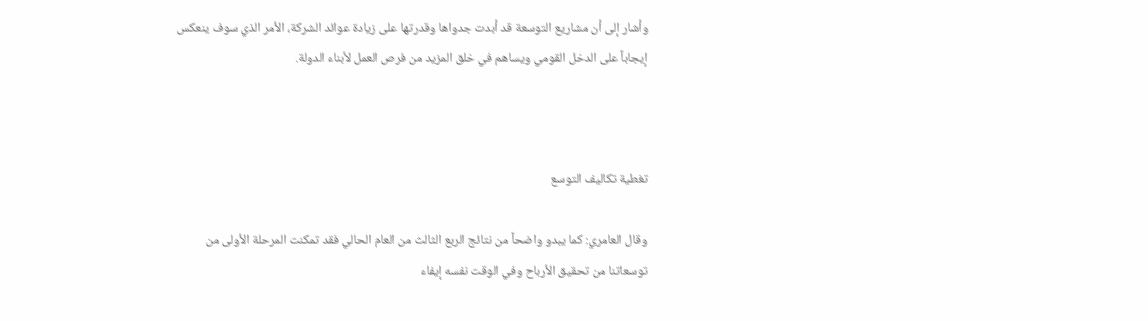وأشار إلى أن مشاريع التوسعة قد أبدت جدواها وقدرتها على زيادة عوائد الشركة، الأمر الذي سوف ينعكس إيجاباً على الدخل القومي ويساهم في خلق المزيد من فرص العمل لأبناء الدولة.



تغطية تكاليف التوسع

وقال العامري: كما يبدو واضحاً من نتائج الربع الثالث من العام الحالي فقد تمكنت المرحلة الأولى من توسعاتنا من تحقيق الأرباح وفي الوقت نفسه إيفاء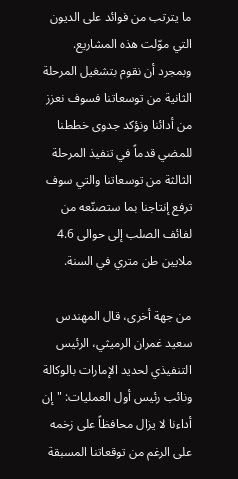ما يترتب من فوائد على الديون التي موّلت هذه المشاريع. وبمجرد أن نقوم بتشغيل المرحلة الثانية من توسعاتنا فسوف نعزز من أدائنا ونؤكد جدوى خططنا للمضي قدماً في تنفيذ المرحلة الثالثة من توسعاتنا والتي سوف ترفع إنتاجنا بما ستصنّعه من لفائف الصلب إلى حوالى 4.6 ملايين طن متري في السنة.

من جهة أخرى، قال المهندس سعيد غمران الرميثي، الرئيس التنفيذي لحديد الإمارات بالوكالة ونائب رئيس أول العمليات: "إن أداءنا لا يزال محافظاً على زخمه على الرغم من توقعاتنا المسبقة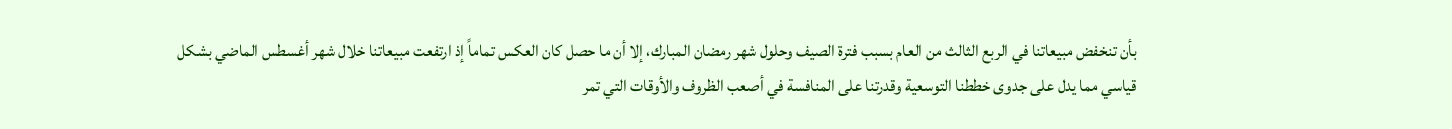بأن تنخفض مبيعاتنا في الربع الثالث من العام بسبب فترة الصيف وحلول شهر رمضان المبارك، إلا أن ما حصل كان العكس تماماً إذ ارتفعت مبيعاتنا خلال شهر أغسطس الماضي بشكل قياسي مما يدل على جدوى خططنا التوسعية وقدرتنا على المنافسة في أصعب الظروف والأوقات التي تمر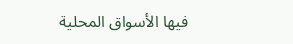فيها الأسواق المحلية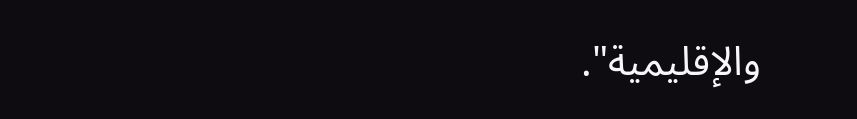والإقليمية".